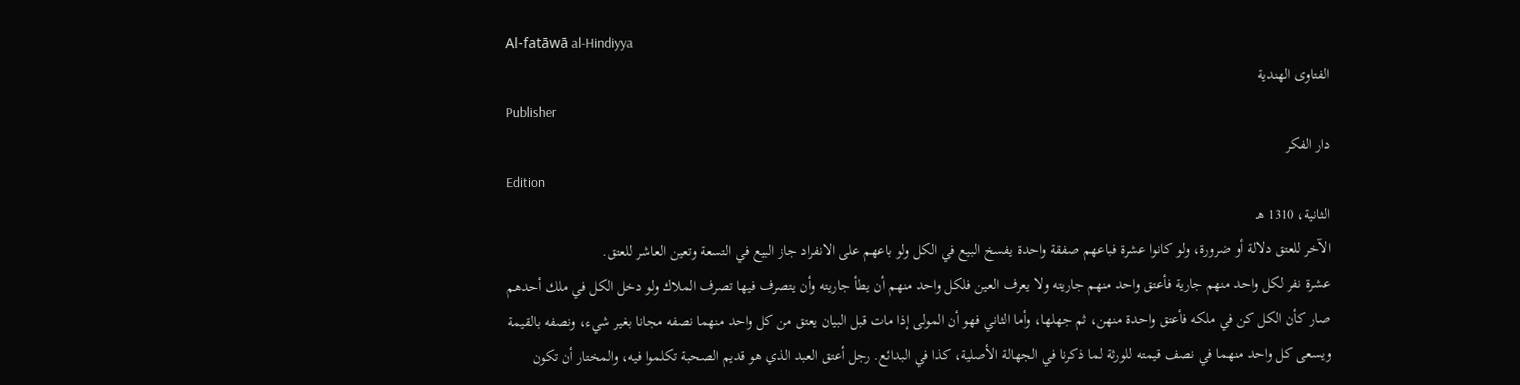Al-fatāwā al-Hindiyya
الفتاوى الهندية
Publisher
دار الفكر
Edition
الثانية، 1310 هـ
الآخر للعتق دلالة أو ضرورة، ولو كانوا عشرة فباعهم صفقة واحدة يفسخ البيع في الكل ولو باعهم على الانفراد جاز البيع في التسعة وتعين العاشر للعتق.
عشرة نفر لكل واحد منهم جارية فأعتق واحد منهم جاريته ولا يعرف العين فلكل واحد منهم أن يطأ جاريته وأن يتصرف فيها تصرف الملاك ولو دخل الكل في ملك أحدهم صار كأن الكل كن في ملكه فأعتق واحدة منهن، ثم جهلها، وأما الثاني فهو أن المولى إذا مات قبل البيان يعتق من كل واحد منهما نصفه مجانا بغير شيء، ونصفه بالقيمة ويسعى كل واحد منهما في نصف قيمته للورثة لما ذكرنا في الجهالة الأصلية، كذا في البدائع. رجل أعتق العبد الذي هو قديم الصحبة تكلموا فيه، والمختار أن تكون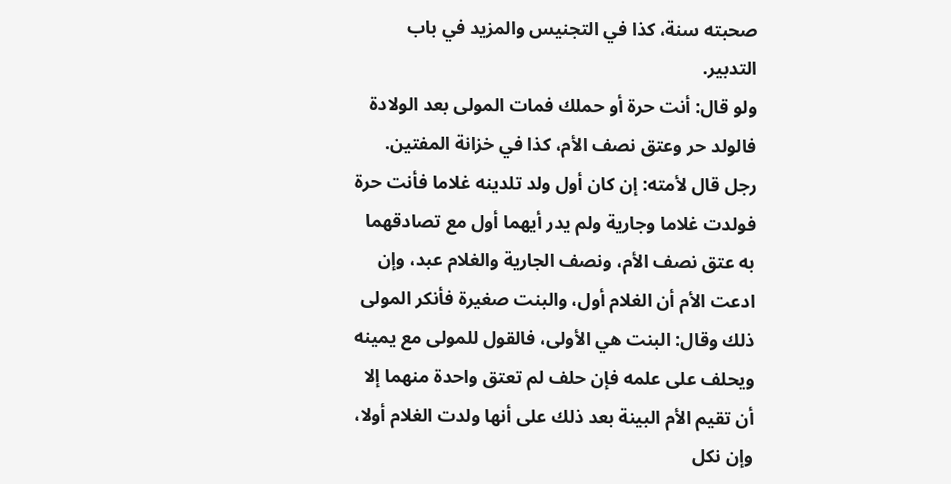صحبته سنة، كذا في التجنيس والمزيد في باب التدبير.
ولو قال: أنت حرة أو حملك فمات المولى بعد الولادة فالولد حر وعتق نصف الأم، كذا في خزانة المفتين.
رجل قال لأمته: إن كان أول ولد تلدينه غلاما فأنت حرة فولدت غلاما وجارية ولم يدر أيهما أول مع تصادقهما به عتق نصف الأم، ونصف الجارية والغلام عبد، وإن ادعت الأم أن الغلام أول، والبنت صغيرة فأنكر المولى ذلك وقال: البنت هي الأولى، فالقول للمولى مع يمينه ويحلف على علمه فإن حلف لم تعتق واحدة منهما إلا أن تقيم الأم البينة بعد ذلك على أنها ولدت الغلام أولا، وإن نكل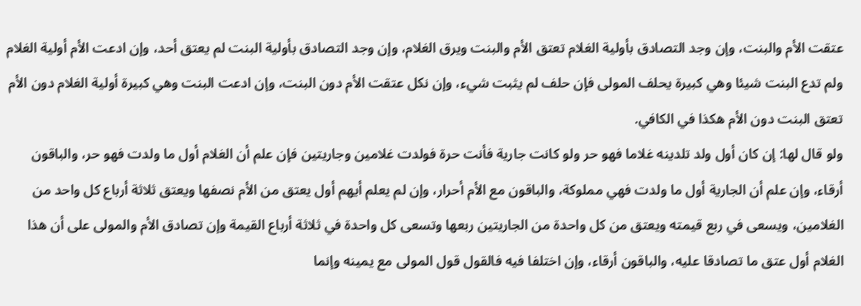عتقت الأم والبنت، وإن وجد التصادق بأولية الغلام تعتق الأم والبنت ويرق الغلام، وإن وجد التصادق بأولية البنت لم يعتق أحد، وإن ادعت الأم أولية الغلام ولم تدع البنت شيئا وهي كبيرة يحلف المولى فإن حلف لم يثبت شيء، وإن نكل عتقت الأم دون البنت، وإن ادعت البنت وهي كبيرة أولية الغلام دون الأم تعتق البنت دون الأم هكذا في الكافي.
ولو قال لها: إن كان أول ولد تلدينه غلاما فهو حر ولو كانت جارية فأنت حرة فولدت غلامين وجاريتين فإن علم أن الغلام أول ما ولدت فهو حر، والباقون أرقاء، وإن علم أن الجارية أول ما ولدت فهي مملوكة، والباقون مع الأم أحرار، وإن لم يعلم أيهم أول يعتق من الأم نصفها ويعتق ثلاثة أرباع كل واحد من الغلامين، ويسعى في ربع قيمته ويعتق من كل واحدة من الجاريتين ربعها وتسعى كل واحدة في ثلاثة أرباع القيمة وإن تصادق الأم والمولى على أن هذا الغلام أول عتق ما تصادقا عليه، والباقون أرقاء، وإن اختلفا فيه فالقول قول المولى مع يمينه وإنما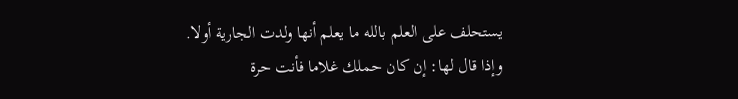يستحلف على العلم بالله ما يعلم أنها ولدت الجارية أولا.
وإذا قال لها: إن كان حملك غلاما فأنت حرة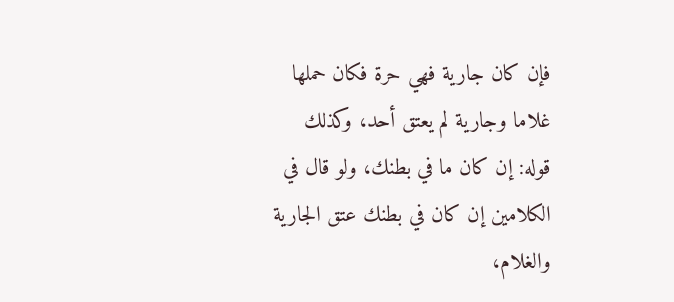فإن كان جارية فهي حرة فكان حملها غلاما وجارية لم يعتق أحد، وكذلك قوله: إن كان ما في بطنك، ولو قال في الكلامين إن كان في بطنك عتق الجارية والغلام،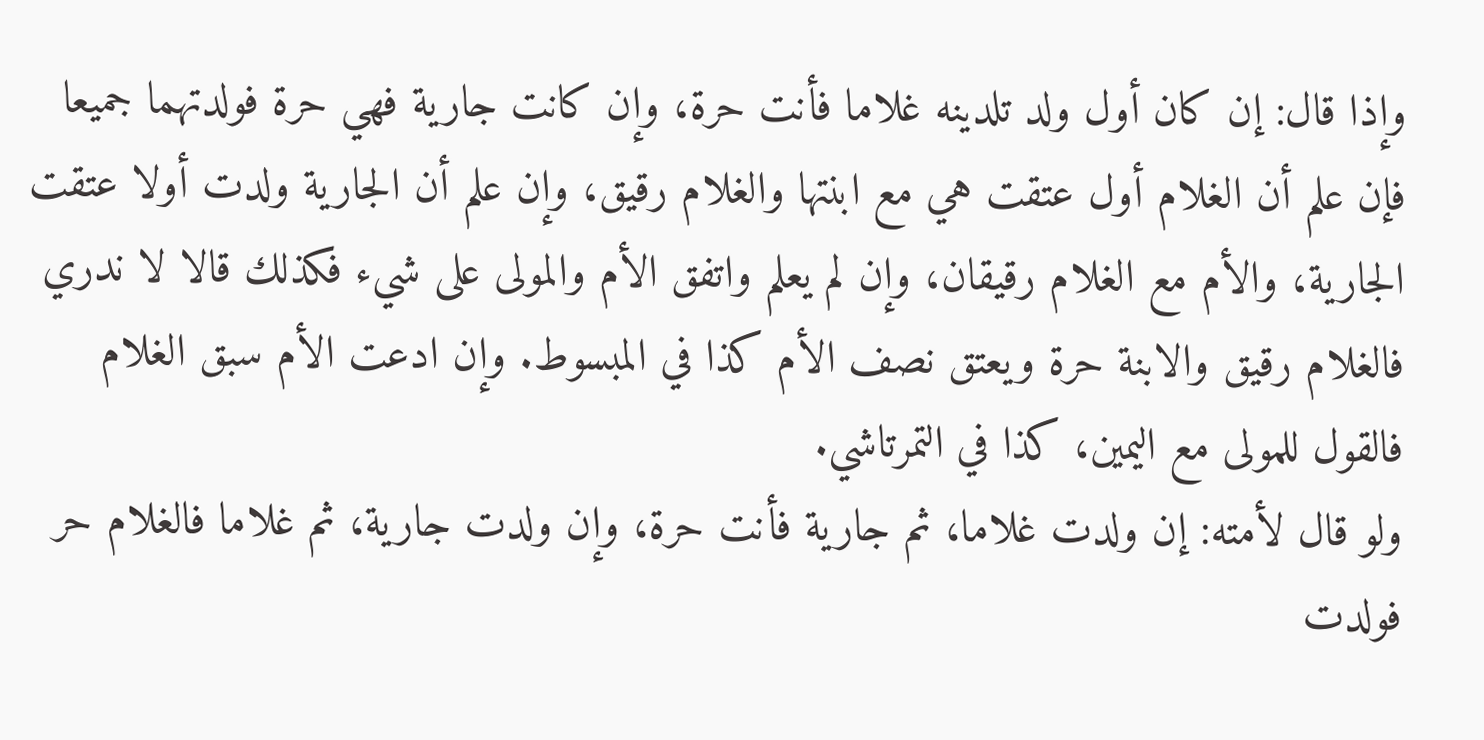وإذا قال: إن كان أول ولد تلدينه غلاما فأنت حرة، وإن كانت جارية فهي حرة فولدتهما جميعا فإن علم أن الغلام أول عتقت هي مع ابنتها والغلام رقيق، وإن علم أن الجارية ولدت أولا عتقت الجارية، والأم مع الغلام رقيقان، وإن لم يعلم واتفق الأم والمولى على شيء فكذلك قالا لا ندري فالغلام رقيق والابنة حرة ويعتق نصف الأم كذا في المبسوط. وإن ادعت الأم سبق الغلام فالقول للمولى مع اليمين، كذا في التمرتاشي.
ولو قال لأمته: إن ولدت غلاما، ثم جارية فأنت حرة، وإن ولدت جارية، ثم غلاما فالغلام حر فولدت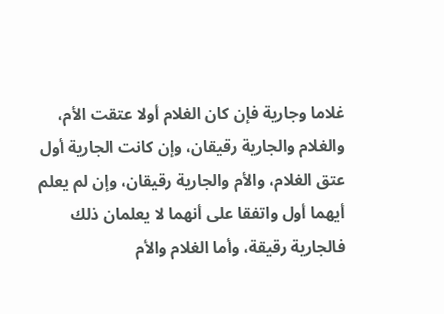غلاما وجارية فإن كان الغلام أولا عتقت الأم، والغلام والجارية رقيقان، وإن كانت الجارية أول عتق الغلام، والأم والجارية رقيقان، وإن لم يعلم أيهما أول واتفقا على أنهما لا يعلمان ذلك فالجارية رقيقة، وأما الغلام والأم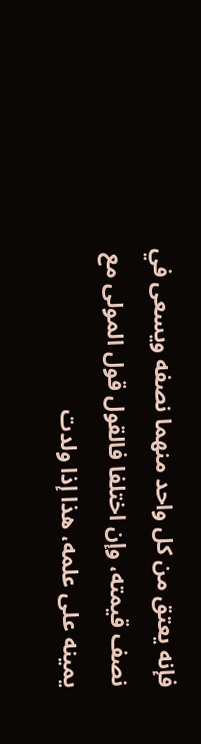فإنه يعتق من كل واحد منهما نصفه ويسعى في نصف قيمته، وإن اختلفا فالقول قول المولى مع يمينه على علمه، هذا إذا ولدت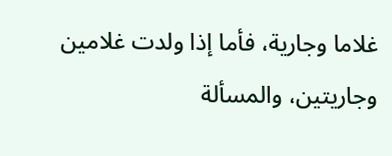غلاما وجارية، فأما إذا ولدت غلامين وجاريتين، والمسألة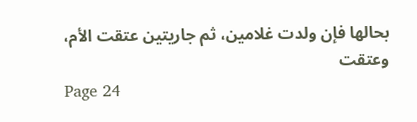بحالها فإن ولدت غلامين، ثم جاريتين عتقت الأم، وعتقت
Page 24